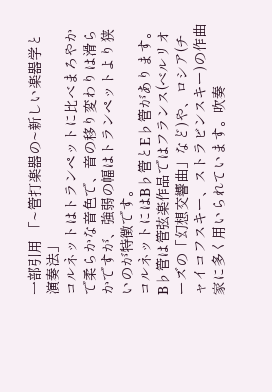一部引用 「~管打楽器の~新しい楽器学と演奏法」
コルネットはトランペットに比べまろやかで柔らかな音色で、音の移り変わりは滑らかですが、強弱の幅はトランペットより狭いのが特徴です。
コルネットにはB♭管とE♭管があります。B♭管は管弦楽作品ではフランス(ベルリオーズの「幻想交響曲」など)や、ロシア(チャイコフスキー、ストラビンスキー)の作曲家に多く用いられています。吹奏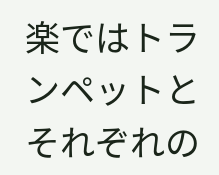楽ではトランペットとそれぞれの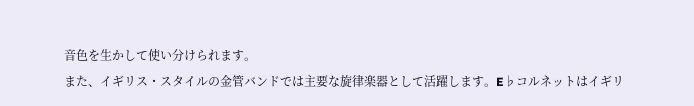音色を生かして使い分けられます。
また、イギリス・スタイルの金管バンドでは主要な旋律楽器として活躍します。E♭コルネットはイギリ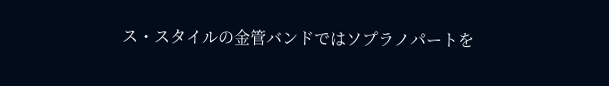ス・スタイルの金管バンドではソプラノパートを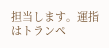担当します。運指はトランペ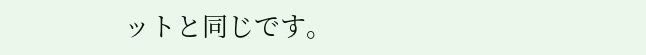ットと同じです。